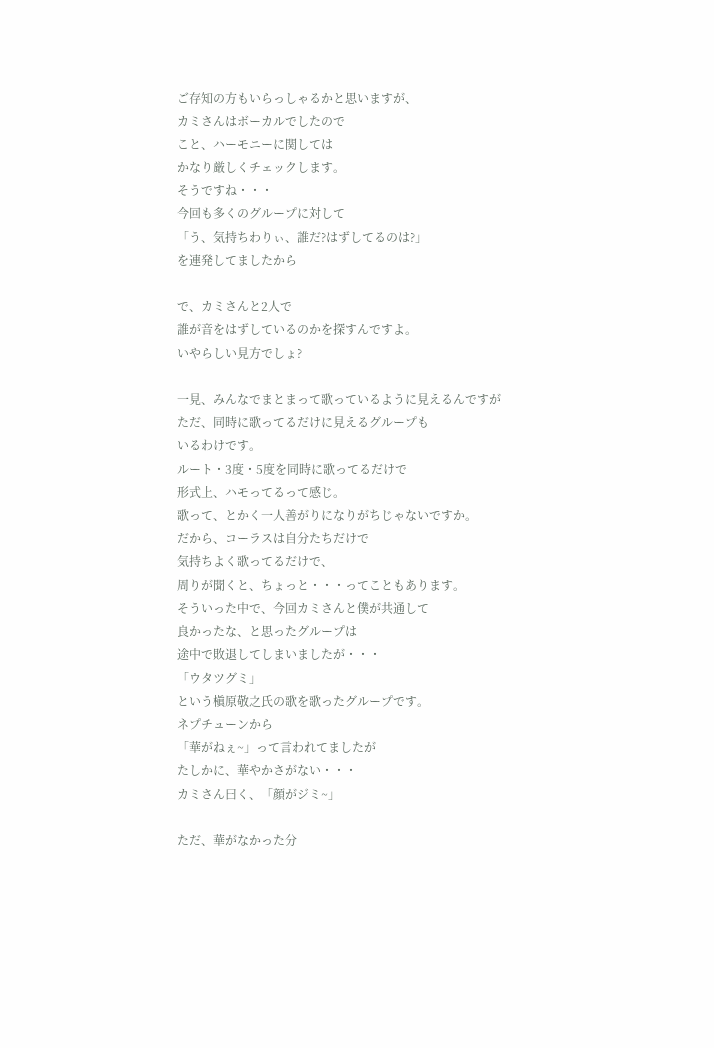ご存知の方もいらっしゃるかと思いますが、
カミさんはボーカルでしたので
こと、ハーモニーに関しては
かなり厳しくチェックします。
そうですね・・・
今回も多くのグループに対して
「う、気持ちわりぃ、誰だ?はずしてるのは?」
を連発してましたから

で、カミさんと2人で
誰が音をはずしているのかを探すんですよ。
いやらしい見方でしょ?

一見、みんなでまとまって歌っているように見えるんですが
ただ、同時に歌ってるだけに見えるグループも
いるわけです。
ルート・3度・5度を同時に歌ってるだけで
形式上、ハモってるって感じ。
歌って、とかく一人善がりになりがちじゃないですか。
だから、コーラスは自分たちだけで
気持ちよく歌ってるだけで、
周りが聞くと、ちょっと・・・ってこともあります。
そういった中で、今回カミさんと僕が共通して
良かったな、と思ったグループは
途中で敗退してしまいましたが・・・
「ウタツグミ」
という槇原敬之氏の歌を歌ったグループです。
ネプチューンから
「華がねぇ~」って言われてましたが
たしかに、華やかさがない・・・
カミさん曰く、「顔がジミ~」

ただ、華がなかった分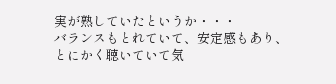実が熟していたというか・・・
バランスもとれていて、安定感もあり、
とにかく聴いていて気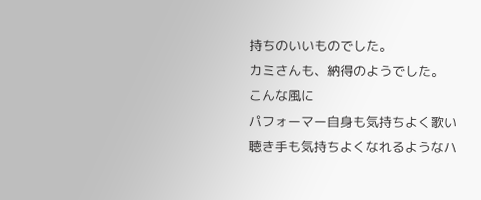持ちのいいものでした。
カミさんも、納得のようでした。
こんな風に
パフォーマー自身も気持ちよく歌い
聴き手も気持ちよくなれるようなハ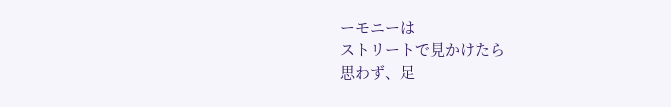ーモニーは
ストリートで見かけたら
思わず、足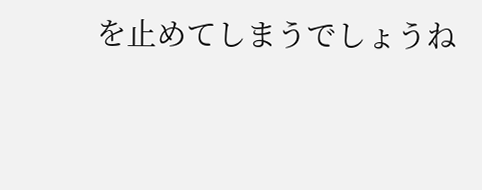を止めてしまうでしょうね